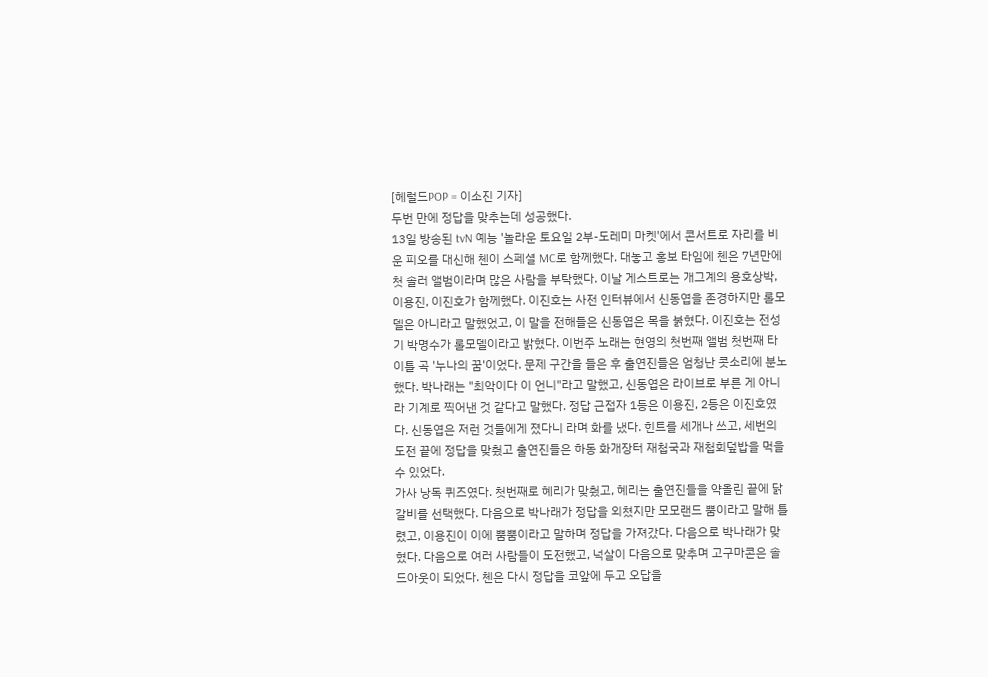[헤럴드POP = 이소진 기자]
두번 만에 정답을 맞추는데 성공했다.
13일 방송된 tvN 예능 '놀라운 토요일 2부-도레미 마켓'에서 콘서트로 자리를 비운 피오를 대신해 첸이 스페셜 MC로 함께했다. 대놓고 홍보 타임에 첸은 7년만에 첫 솔러 앨범이라며 많은 사람을 부탁했다. 이날 게스트로는 개그계의 용호상박, 이용진, 이진호가 함께했다. 이진호는 사전 인터뷰에서 신동엽을 존경하지만 롤모델은 아니라고 말했었고, 이 말을 전해들은 신동엽은 목을 붉혔다. 이진호는 전성기 박명수가 롤모델이라고 밝혔다. 이번주 노래는 현영의 첫번째 앨범 첫번째 타이틀 곡 '누나의 꿈'이었다. 문제 구간을 들은 후 출연진들은 엄청난 콧소리에 분노했다. 박나래는 "최악이다 이 언니"라고 말했고, 신동엽은 라이브로 부른 게 아니라 기계로 찍어낸 것 같다고 말했다. 정답 근접자 1등은 이용진, 2등은 이진호였다. 신동엽은 저런 것들에게 졌다니 라며 화를 냈다. 힌트를 세개나 쓰고, 세번의 도전 끝에 정답을 맞췄고 출연진들은 하동 화개장터 재첩국과 재첩회덮밥을 먹을 수 있었다.
가사 낭독 퀴즈였다. 첫번째로 혜리가 맞췄고, 혜리는 출연진들을 약올린 끝에 닭갈비를 선택했다. 다음으로 박나래가 정답을 외쳤지만 모모랜드 뿜이라고 말해 틀렸고, 이용진이 이에 뿜뿜이라고 말하며 정답을 가져갔다. 다음으로 박나래가 맞혔다. 다음으로 여러 사람들이 도전했고, 넉살이 다음으로 맞추며 고구마콘은 솔드아웃이 되었다. 첸은 다시 정답을 코앞에 두고 오답을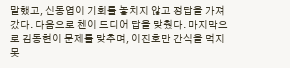말했고, 신동엽이 기회를 놓치지 않고 정답을 가져갔다. 다음으로 첸이 드디어 답을 맞췄다. 마지막으로 김동현이 문제를 맞추며, 이진호만 간식을 먹지 못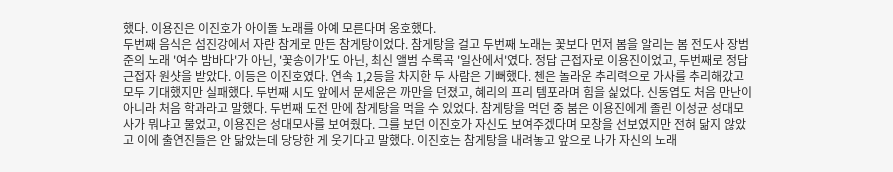했다. 이용진은 이진호가 아이돌 노래를 아예 모른다며 옹호했다.
두번째 음식은 섬진강에서 자란 참게로 만든 참게탕이었다. 참게탕을 걸고 두번째 노래는 꽃보다 먼저 봄을 알리는 봄 전도사 장범준의 노래 '여수 밤바다'가 아닌, '꽃송이가'도 아닌, 최신 앨범 수록곡 '일산에서'였다. 정답 근접자로 이용진이었고, 두번째로 정답 근접자 원샷을 받았다. 이등은 이진호였다. 연속 1,2등을 차지한 두 사람은 기뻐했다. 첸은 놀라운 추리력으로 가사를 추리해갔고 모두 기대했지만 실패했다. 두번째 시도 앞에서 문세윤은 까만을 던졌고, 혜리의 프리 템포라며 힘을 싩었다. 신동엽도 처음 만난이 아니라 처음 학과라고 말했다. 두번째 도전 만에 참게탕을 먹을 수 있었다. 참게탕을 먹던 중 붐은 이용진에게 졸린 이성균 성대모사가 뭐냐고 물었고, 이용진은 성대모사를 보여줬다. 그를 보던 이진호가 자신도 보여주겠다며 모창을 선보였지만 전혀 닮지 않았고 이에 출연진들은 안 닮았는데 당당한 게 웃기다고 말했다. 이진호는 참게탕을 내려놓고 앞으로 나가 자신의 노래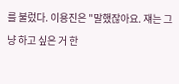를 불렀다. 이용진은 "말했잖아요. 쟤는 그냥 하고 싶은 거 한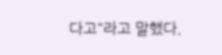다고"라고 말했다.